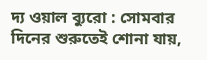দ্য ওয়াল ব্যুরো : সোমবার দিনের শুরুতেই শোনা যায়,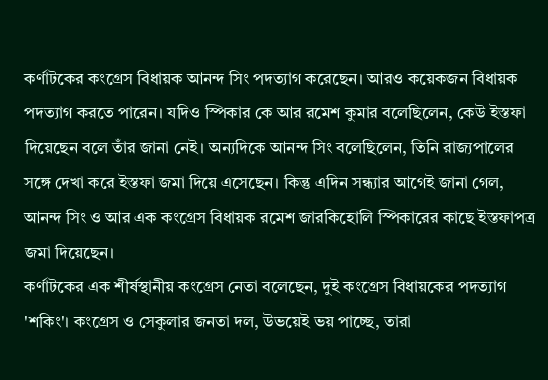কর্ণাটকের কংগ্রেস বিধায়ক আনন্দ সিং পদত্যাগ করেছেন। আরও কয়েকজন বিধায়ক পদত্যাগ করতে পারেন। যদিও স্পিকার কে আর রমেশ কুমার বলেছিলেন, কেউ ইস্তফা দিয়েছেন বলে তাঁর জানা নেই। অন্যদিকে আনন্দ সিং বলেছিলেন, তিনি রাজ্যপালের সঙ্গে দেখা করে ইস্তফা জমা দিয়ে এসেছেন। কিন্তু এদিন সন্ধ্যার আগেই জানা গেল, আনন্দ সিং ও আর এক কংগ্রেস বিধায়ক রমেশ জারকিহোলি স্পিকারের কাছে ইস্তফাপত্র জমা দিয়েছেন।
কর্ণাটকের এক শীর্ষস্থানীয় কংগ্রেস নেতা বলেছেন, দুই কংগ্রেস বিধায়কের পদত্যাগ 'শকিং'। কংগ্রেস ও সেকুলার জনতা দল, উভয়েই ভয় পাচ্ছে, তারা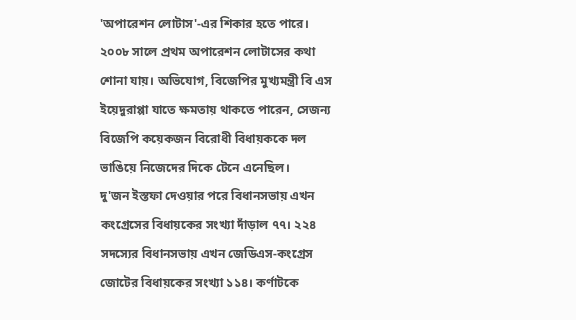'অপারেশন লোটাস'-এর শিকার হতে পারে। ২০০৮ সালে প্রথম অপারেশন লোটাসের কথা শোনা যায়। অভিযোগ, বিজেপির মুখ্যমন্ত্রী বি এস ইয়েদুরাপ্পা যাতে ক্ষমতায় থাকতে পারেন, সেজন্য বিজেপি কয়েকজন বিরোধী বিধায়ককে দল ভাঙিয়ে নিজেদের দিকে টেনে এনেছিল।
দু'জন ইস্তফা দেওয়ার পরে বিধানসভায় এখন কংগ্রেসের বিধায়কের সংখ্যা দাঁড়াল ৭৭। ২২৪ সদস্যের বিধানসভায় এখন জেডিএস-কংগ্রেস জোটের বিধায়কের সংখ্যা ১১৪। কর্ণাটকে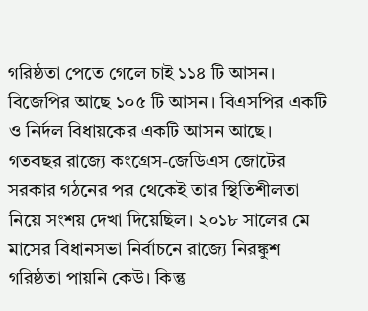গরিষ্ঠতা পেতে গেলে চাই ১১৪ টি আসন। বিজেপির আছে ১০৫ টি আসন। বিএসপির একটি ও নির্দল বিধায়কের একটি আসন আছে।
গতবছর রাজ্যে কংগ্রেস-জেডিএস জোটের সরকার গঠনের পর থেকেই তার স্থিতিশীলতা নিয়ে সংশয় দেখা দিয়েছিল। ২০১৮ সালের মে মাসের বিধানসভা নির্বাচনে রাজ্যে নিরঙ্কুশ গরিষ্ঠতা পায়নি কেউ। কিন্তু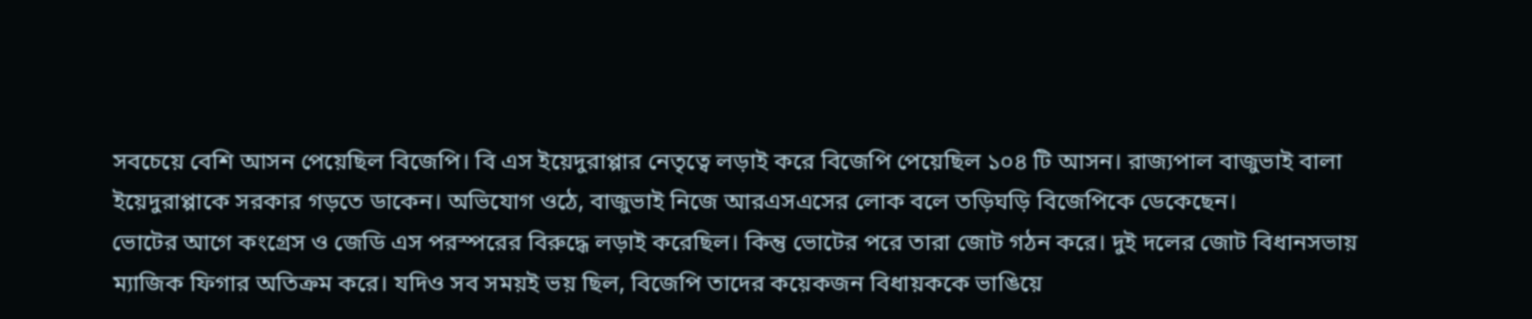সবচেয়ে বেশি আসন পেয়েছিল বিজেপি। বি এস ইয়েদুরাপ্পার নেতৃত্বে লড়াই করে বিজেপি পেয়েছিল ১০৪ টি আসন। রাজ্যপাল বাজুভাই বালা ইয়েদুরাপ্পাকে সরকার গড়তে ডাকেন। অভিযোগ ওঠে, বাজুভাই নিজে আরএসএসের লোক বলে তড়িঘড়ি বিজেপিকে ডেকেছেন।
ভোটের আগে কংগ্রেস ও জেডি এস পরস্পরের বিরুদ্ধে লড়াই করেছিল। কিন্তু ভোটের পরে তারা জোট গঠন করে। দুই দলের জোট বিধানসভায় ম্যাজিক ফিগার অতিক্রম করে। যদিও সব সময়ই ভয় ছিল, বিজেপি তাদের কয়েকজন বিধায়ককে ভাঙিয়ে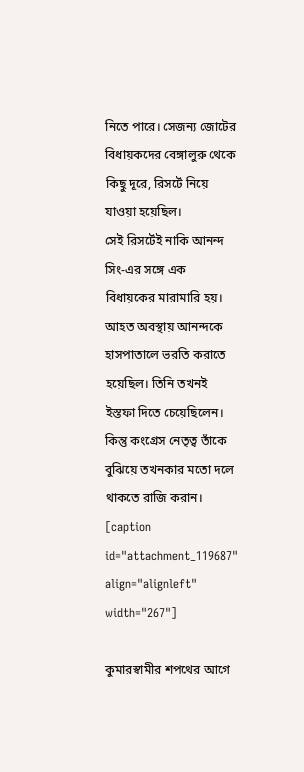নিতে পারে। সেজন্য জোটের বিধায়কদের বেঙ্গালুরু থেকে কিছু দূরে, রিসর্টে নিয়ে যাওয়া হয়েছিল।
সেই রিসর্টেই নাকি আনন্দ সিং-এর সঙ্গে এক বিধায়কের মারামারি হয়। আহত অবস্থায় আনন্দকে হাসপাতালে ভরতি করাতে হয়েছিল। তিনি তখনই ইস্তফা দিতে চেয়েছিলেন। কিন্তু কংগ্রেস নেতৃত্ব তাঁকে বুঝিয়ে তখনকার মতো দলে থাকতে রাজি করান।
[caption id="attachment_119687" align="alignleft" width="267"]

কুমারস্বামীর শপথের আগে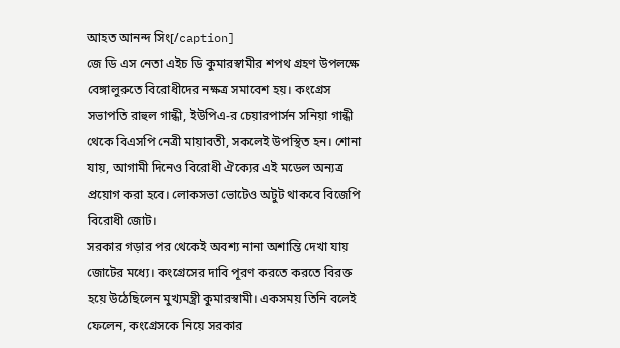আহত আনন্দ সিং[/caption]
জে ডি এস নেতা এইচ ডি কুমারস্বামীর শপথ গ্রহণ উপলক্ষে বেঙ্গালুরুতে বিরোধীদের নক্ষত্র সমাবেশ হয়। কংগ্রেস সভাপতি রাহুল গান্ধী, ইউপিএ-র চেয়ারপার্সন সনিয়া গান্ধী থেকে বিএসপি নেত্রী মায়াবতী, সকলেই উপস্থিত হন। শোনা যায়, আগামী দিনেও বিরোধী ঐক্যের এই মডেল অন্যত্র প্রয়োগ করা হবে। লোকসভা ভোটেও অটুট থাকবে বিজেপি বিরোধী জোট।
সরকার গড়ার পর থেকেই অবশ্য নানা অশান্তি দেখা যায় জোটের মধ্যে। কংগ্রেসের দাবি পূরণ করতে করতে বিরক্ত হয়ে উঠেছিলেন মুখ্যমন্ত্রী কুমারস্বামী। একসময় তিনি বলেই ফেলেন, কংগ্রেসকে নিয়ে সরকার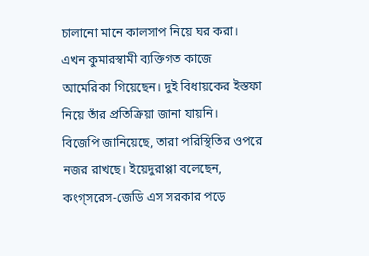চালানো মানে কালসাপ নিয়ে ঘর করা।
এখন কুমারস্বামী ব্যক্তিগত কাজে আমেরিকা গিয়েছেন। দুই বিধায়কের ইস্তফা নিয়ে তাঁর প্রতিক্রিয়া জানা যায়নি।
বিজেপি জানিয়েছে, তারা পরিস্থিতির ওপরে নজর রাখছে। ইয়েদুরাপ্পা বলেছেন, কংগ্সরেস-জেডি এস সরকার পড়ে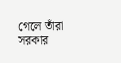গেলে তাঁরা সরকার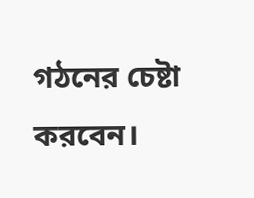গঠনের চেষ্টা করবেন।